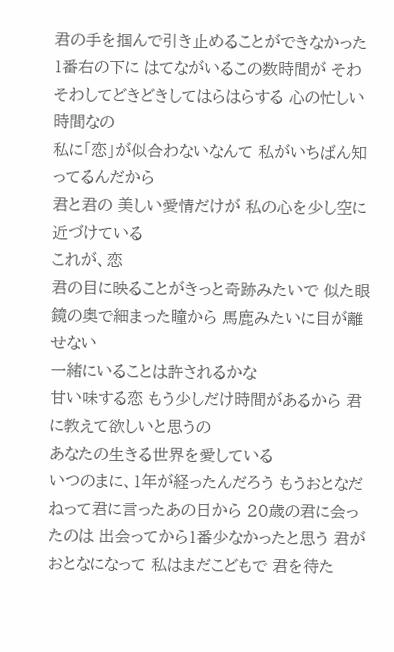君の手を掴んで引き止めることができなかった
1番右の下に はてながいるこの数時間が そわそわしてどきどきしてはらはらする 心の忙しい時間なの
私に「恋」が似合わないなんて 私がいちばん知ってるんだから
君と君の 美しい愛情だけが 私の心を少し空に近づけている
これが、恋
君の目に映ることがきっと奇跡みたいで 似た眼鏡の奥で細まった瞳から 馬鹿みたいに目が離せない
一緒にいることは許されるかな
甘い味する恋 もう少しだけ時間があるから 君に教えて欲しいと思うの
あなたの生きる世界を愛している
いつのまに、1年が経ったんだろう もうおとなだねって君に言ったあの日から 20歳の君に会ったのは 出会ってから1番少なかったと思う 君がおとなになって 私はまだこどもで 君を待た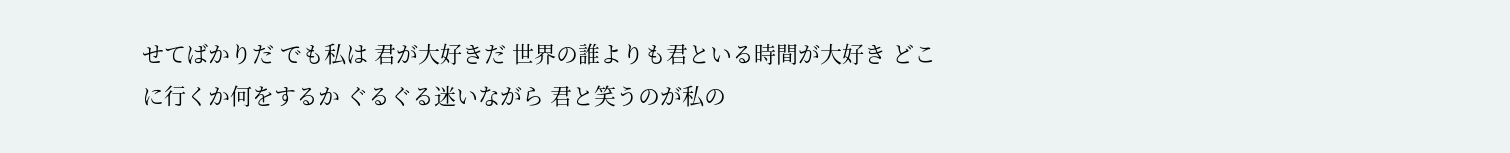せてばかりだ でも私は 君が大好きだ 世界の誰よりも君といる時間が大好き どこに行くか何をするか ぐるぐる迷いながら 君と笑うのが私の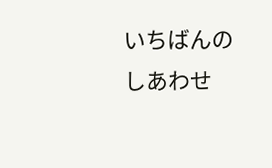いちばんのしあわせ